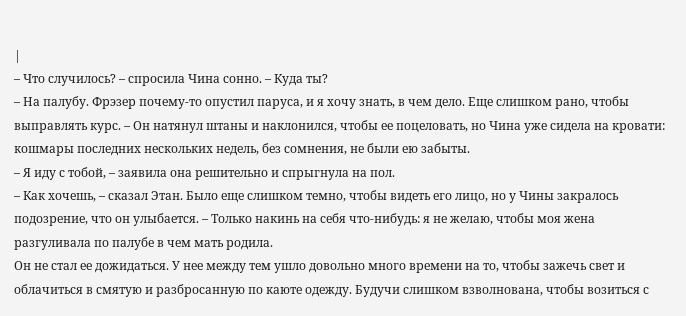|
– Что случилось? – спросила Чина сонно. – Куда ты?
– На палубу. Фрэзер почему-то опустил паруса, и я хочу знать, в чем дело. Еще слишком рано, чтобы выправлять курс. – Он натянул штаны и наклонился, чтобы ее поцеловать, но Чина уже сидела на кровати: кошмары последних нескольких недель, без сомнения, не были ею забыты.
– Я иду с тобой, – заявила она решительно и спрыгнула на пол.
– Как хочешь, – сказал Этан. Было еще слишком темно, чтобы видеть его лицо, но у Чины закралось подозрение, что он улыбается. – Только накинь на себя что-нибудь: я не желаю, чтобы моя жена разгуливала по палубе в чем мать родила.
Он не стал ее дожидаться. У нее между тем ушло довольно много времени на то, чтобы зажечь свет и облачиться в смятую и разбросанную по каюте одежду. Будучи слишком взволнована, чтобы возиться с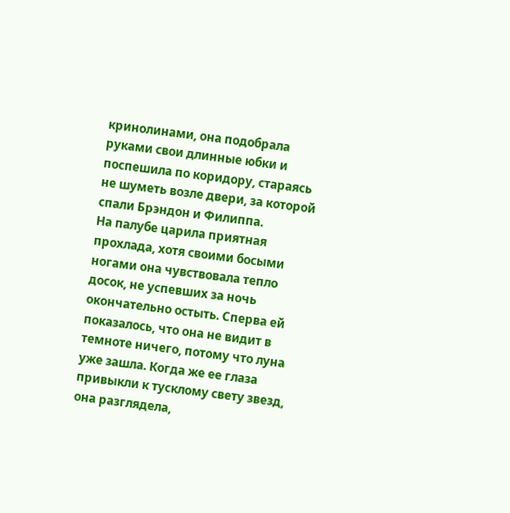кринолинами, она подобрала руками свои длинные юбки и поспешила по коридору, стараясь не шуметь возле двери, за которой спали Брэндон и Филиппа.
На палубе царила приятная прохлада, хотя своими босыми ногами она чувствовала тепло досок, не успевших за ночь окончательно остыть. Сперва ей показалось, что она не видит в темноте ничего, потому что луна уже зашла. Когда же ее глаза привыкли к тусклому свету звезд, она разглядела,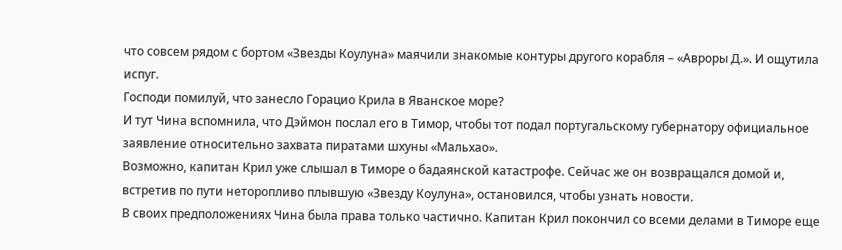что совсем рядом с бортом «Звезды Коулуна» маячили знакомые контуры другого корабля – «Авроры Д.». И ощутила испуг.
Господи помилуй, что занесло Горацио Крила в Яванское море?
И тут Чина вспомнила, что Дэймон послал его в Тимор, чтобы тот подал португальскому губернатору официальное заявление относительно захвата пиратами шхуны «Мальхао».
Возможно, капитан Крил уже слышал в Тиморе о бадаянской катастрофе. Сейчас же он возвращался домой и, встретив по пути неторопливо плывшую «Звезду Коулуна», остановился, чтобы узнать новости.
В своих предположениях Чина была права только частично. Капитан Крил покончил со всеми делами в Тиморе еще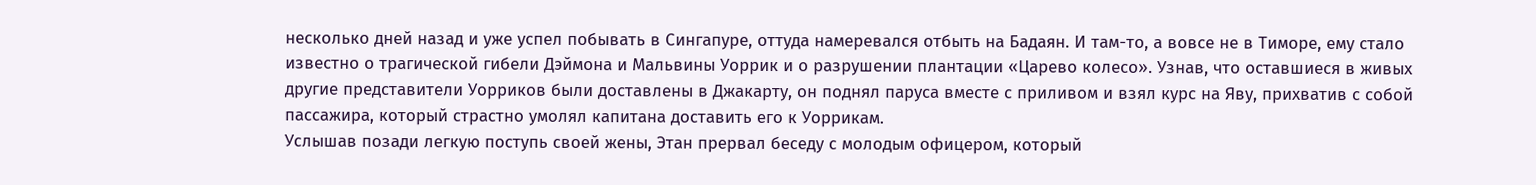несколько дней назад и уже успел побывать в Сингапуре, оттуда намеревался отбыть на Бадаян. И там-то, а вовсе не в Тиморе, ему стало известно о трагической гибели Дэймона и Мальвины Уоррик и о разрушении плантации «Царево колесо». Узнав, что оставшиеся в живых другие представители Уорриков были доставлены в Джакарту, он поднял паруса вместе с приливом и взял курс на Яву, прихватив с собой пассажира, который страстно умолял капитана доставить его к Уоррикам.
Услышав позади легкую поступь своей жены, Этан прервал беседу с молодым офицером, который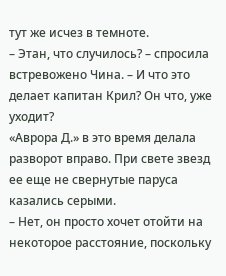тут же исчез в темноте.
– Этан, что случилось? – спросила встревожено Чина. – И что это делает капитан Крил? Он что, уже уходит?
«Аврора Д.» в это время делала разворот вправо. При свете звезд ее еще не свернутые паруса казались серыми.
– Нет, он просто хочет отойти на некоторое расстояние, поскольку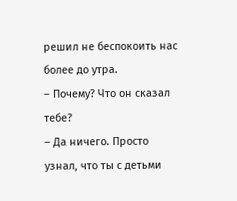решил не беспокоить нас более до утра.
– Почему? Что он сказал тебе?
– Да ничего. Просто узнал, что ты с детьми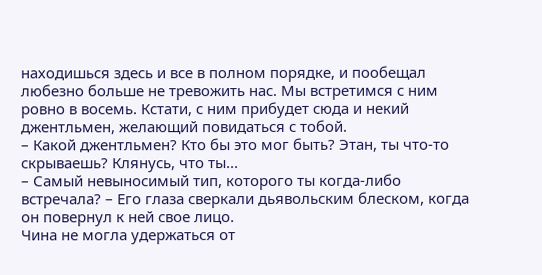находишься здесь и все в полном порядке, и пообещал любезно больше не тревожить нас. Мы встретимся с ним ровно в восемь. Кстати, с ним прибудет сюда и некий джентльмен, желающий повидаться с тобой.
– Какой джентльмен? Кто бы это мог быть? Этан, ты что-то скрываешь? Клянусь, что ты...
– Самый невыносимый тип, которого ты когда-либо встречала? – Его глаза сверкали дьявольским блеском, когда он повернул к ней свое лицо.
Чина не могла удержаться от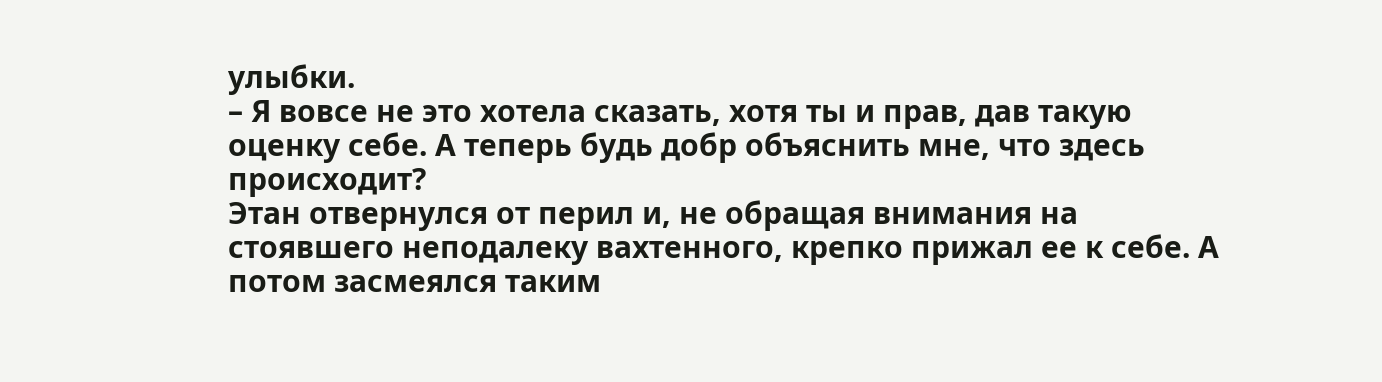улыбки.
– Я вовсе не это хотела сказать, хотя ты и прав, дав такую оценку себе. А теперь будь добр объяснить мне, что здесь происходит?
Этан отвернулся от перил и, не обращая внимания на стоявшего неподалеку вахтенного, крепко прижал ее к себе. А потом засмеялся таким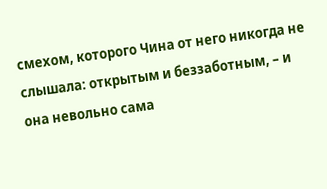смехом, которого Чина от него никогда не слышала: открытым и беззаботным, – и она невольно сама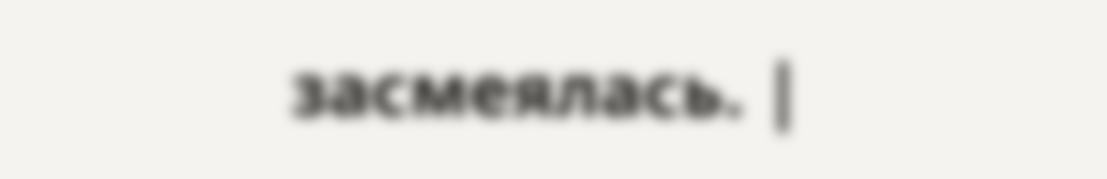засмеялась. |